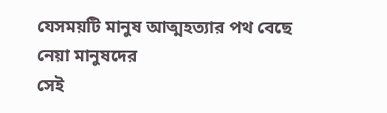যেসময়টি মানুষ আত্মহত্যার পথ বেছে নেয়া মানুষদের
সেই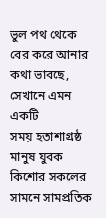ভুল পথ থেকে বের করে আনার কথা ভাবছে, সেখানে এমন একটি
সময় হতাশাগ্রষ্ঠ মানুষ যুবক কিশোর সকলের সামনে সামপ্রতিক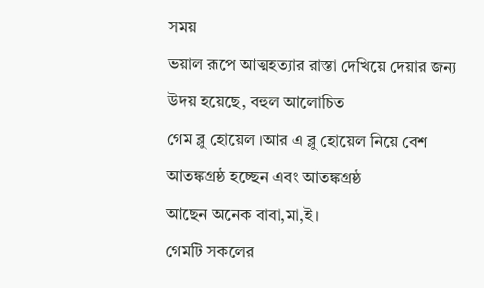সময়
ভয়াল রূপে আত্মহত্যার রাস্তা দেখিয়ে দেয়ার জন্য উদয় হয়েছে, বহুল আলোচিত
গেম ব্লু হোয়েল ।আর এ ব্লু হোয়েল নিয়ে বেশ আতঙ্কগ্রষ্ঠ হচ্ছেন এবং আতঙ্কগ্রষ্ঠ
আছেন অনেক বাবা,মা,ই।
গেমটি সকলের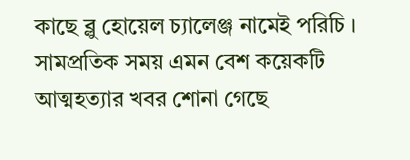কাছে ব্লু হোয়েল চ্যালেঞ্জ নামেই পরিচি ।
সামপ্রতিক সময় এমন বেশ কয়েকটি আত্মহত্যার খবর শোনা গেছে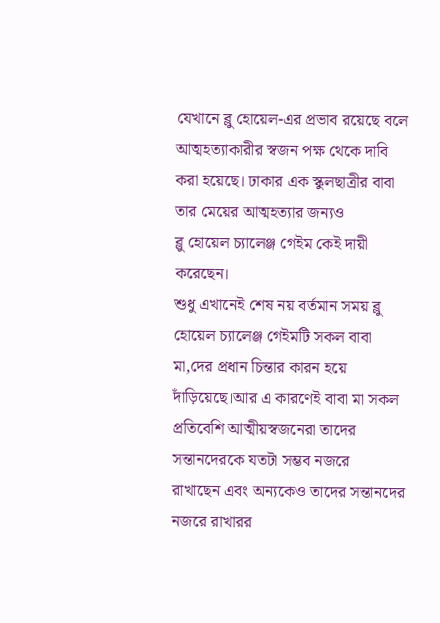যেখানে ব্লু হোয়েল-এর প্রভাব রয়েছে বলে
আত্মহত্যাকারীর স্বজন পক্ষ থেকে দাবি করা হয়েছে। ঢাকার এক স্কুলছাত্রীর বাবা তার মেয়ের আত্মহত্যার জন্যও
ব্লু হোয়েল চ্যালেঞ্জ গেইম কেই দায়ী করেছেন।
শুধু এখানেই শেষ নয় বর্তমান সময় ব্লু হোয়েল চ্যালেঞ্জ গেইমটি সকল বাবা মা,দের প্রধান চিন্তার কারন হয়ে
দাঁড়িয়েছে।আর এ কারণেই বাবা মা সকল প্রতিবেশি আত্মীয়স্বজনেরা তাদের সন্তানদেরকে যতটা সম্ভব নজরে
রাখাছেন এবং অন্যকেও তাদের সন্তানদের নজরে রাখারর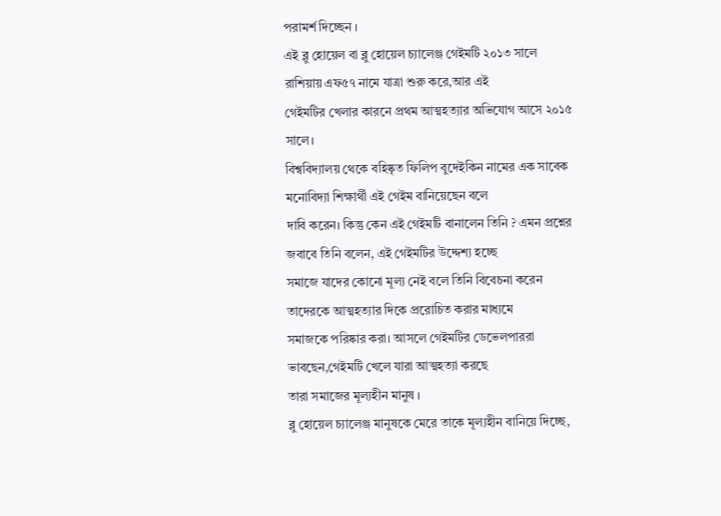পরামর্শ দিচ্ছেন ।
এই ব্লু হোয়েল বা ব্লু হোয়েল চ্যালেঞ্জ গেইমটি ২০১৩ সালে রাশিয়ায় এফ৫৭ নামে যাত্রা শুরু করে,আর এই
গেইমটির খেলার কারনে প্রথম আত্মহত্যার অভিযোগ আসে ২০১৫ সালে।
বিশ্ববিদ্যালয় থেকে বহিষ্কৃত ফিলিপ বুদেইকিন নামের এক সাবেক মনোবিদ্যা শিক্ষার্থী এই গেইম বানিয়েছেন বলে
দাবি করেন। কিন্তু কেন এই গেইমটি বানালেন তিনি ? এমন প্রশ্নের জবাবে তিনি বলেন, এই গেইমটির উদ্দেশ্য হচ্ছে
সমাজে যাদের কোনো মূল্য নেই বলে তিনি বিবেচনা করেন তাদেরকে আত্মহত্যার দিকে প্ররোচিত করার মাধ্যমে
সমাজকে পরিষ্কার করা। আসলে গেইমটির ডেভেলপাররা ভাবছেন,গেইমটি খেলে যারা আত্মহত্যা করছে
তারা সমাজের মূল্যহীন মানুষ ।
ব্লু হোয়েল চ্যালেঞ্জ মানুষকে মেরে তাকে মূল্যহীন বানিয়ে দিচ্ছে,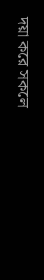দয়া করে সকলে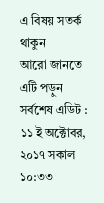এ বিষয় সতর্ক থাকুন
আরো জানতে এটি পড়ুন
সর্বশেষ এডিট : ১১ ই অক্টোবর, ২০১৭ সকাল ১০:৩৩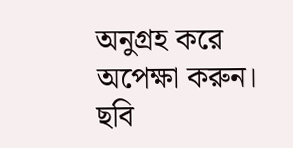অনুগ্রহ করে অপেক্ষা করুন। ছবি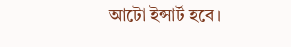আটো ইন্সার্ট হবে।